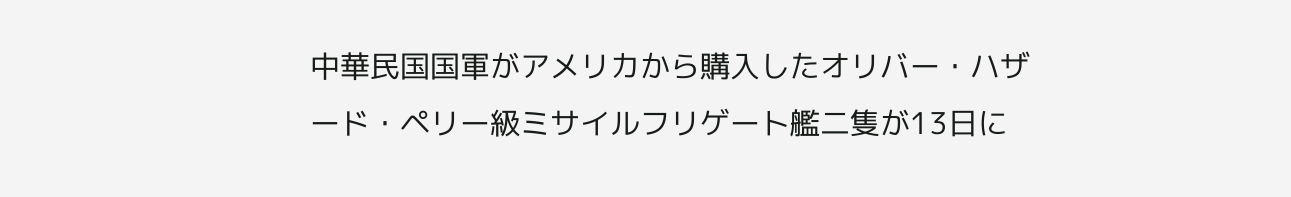中華民国国軍がアメリカから購入したオリバー・ハザード・ペリー級ミサイルフリゲート艦二隻が13日に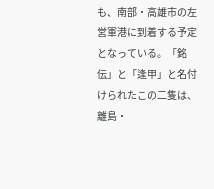も、南部・高雄市の左営軍港に到着する予定となっている。「銘伝」と「逢甲」と名付けられたこの二隻は、離島・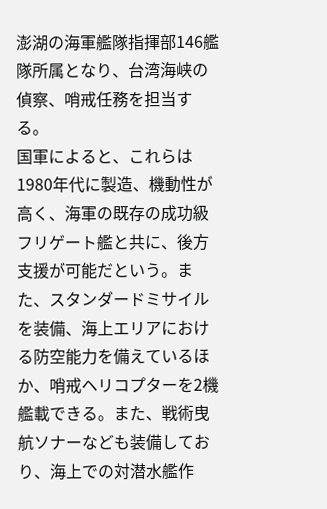澎湖の海軍艦隊指揮部146艦隊所属となり、台湾海峡の偵察、哨戒任務を担当する。
国軍によると、これらは1980年代に製造、機動性が高く、海軍の既存の成功級フリゲート艦と共に、後方支援が可能だという。また、スタンダードミサイルを装備、海上エリアにおける防空能力を備えているほか、哨戒ヘリコプターを2機艦載できる。また、戦術曳航ソナーなども装備しており、海上での対潜水艦作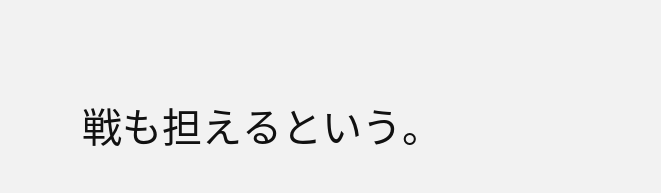戦も担えるという。